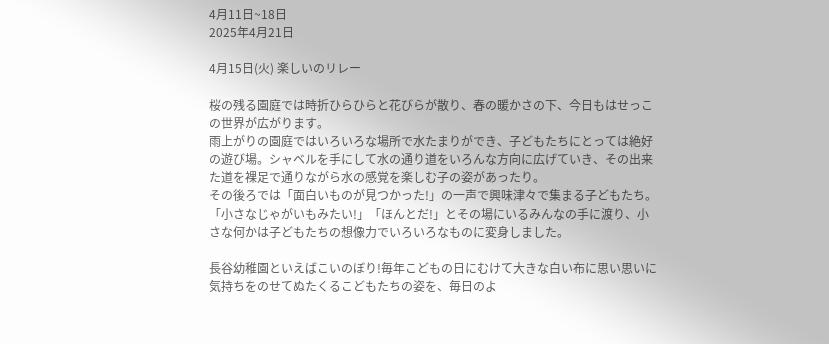4月11日~18日
2025年4月21日

4月15日(火) 楽しいのリレー

桜の残る園庭では時折ひらひらと花びらが散り、春の暖かさの下、今日もはせっこの世界が広がります。
雨上がりの園庭ではいろいろな場所で水たまりができ、子どもたちにとっては絶好の遊び場。シャベルを手にして水の通り道をいろんな方向に広げていき、その出来た道を裸足で通りながら水の感覚を楽しむ子の姿があったり。
その後ろでは「面白いものが見つかった!」の一声で興味津々で集まる子どもたち。
「小さなじゃがいもみたい!」「ほんとだ!」とその場にいるみんなの手に渡り、小さな何かは子どもたちの想像力でいろいろなものに変身しました。

長谷幼稚園といえばこいのぼり!毎年こどもの日にむけて大きな白い布に思い思いに気持ちをのせてぬたくるこどもたちの姿を、毎日のよ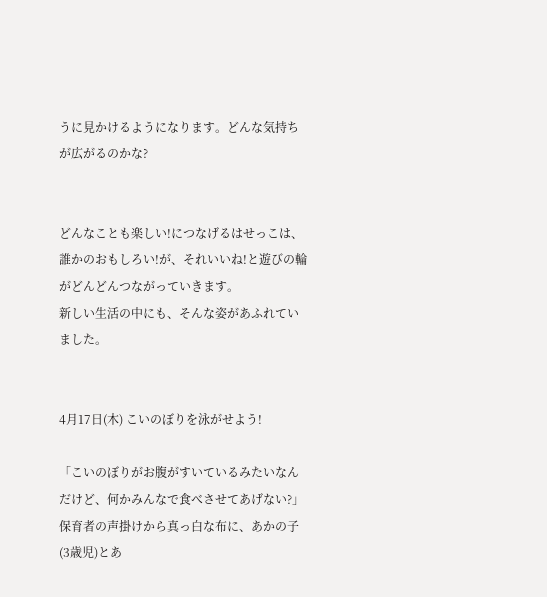うに見かけるようになります。どんな気持ちが広がるのかな?


どんなことも楽しい!につなげるはせっこは、誰かのおもしろい!が、それいいね!と遊びの輪がどんどんつながっていきます。
新しい生活の中にも、そんな姿があふれていました。


4月17日(木) こいのぼりを泳がせよう!

「こいのぼりがお腹がすいているみたいなんだけど、何かみんなで食べさせてあげない?」
保育者の声掛けから真っ白な布に、あかの子(3歳児)とあ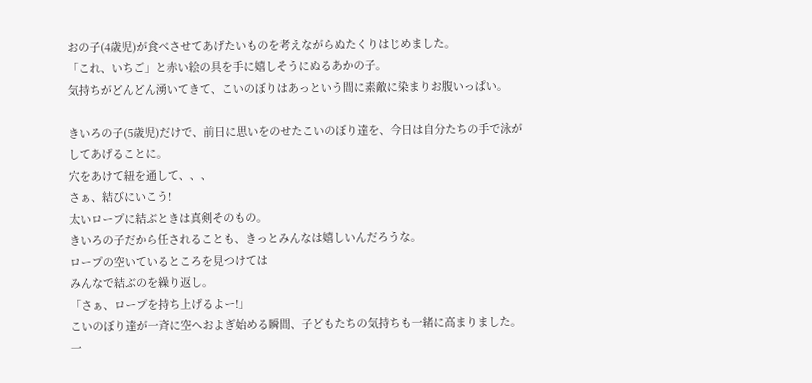おの子(4歳児)が食べさせてあげたいものを考えながらぬたくりはじめました。
「これ、いちご」と赤い絵の具を手に嬉しそうにぬるあかの子。
気持ちがどんどん湧いてきて、こいのぼりはあっという間に素敵に染まりお腹いっぱい。

きいろの子(5歳児)だけで、前日に思いをのせたこいのぼり達を、今日は自分たちの手で泳がしてあげることに。
穴をあけて紐を通して、、、
さぁ、結びにいこう!
太いロープに結ぶときは真剣そのもの。
きいろの子だから任されることも、きっとみんなは嬉しいんだろうな。
ロープの空いているところを見つけては
みんなで結ぶのを繰り返し。
「さぁ、ロープを持ち上げるよー!」
こいのぼり達が一斉に空へおよぎ始める瞬間、子どもたちの気持ちも一緒に高まりました。
一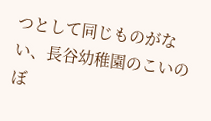つとして同じものがない、長谷幼稚園のこいのぼ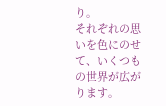り。
それぞれの思いを色にのせて、いくつもの世界が広がります。